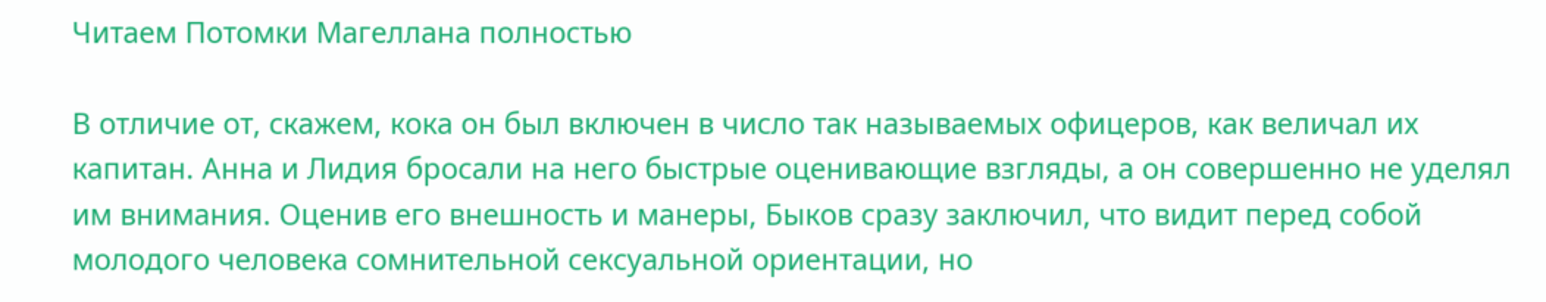Читаем Потомки Магеллана полностью

В отличие от, скажем, кока он был включен в число так называемых офицеров, как величал их капитан. Анна и Лидия бросали на него быстрые оценивающие взгляды, а он совершенно не уделял им внимания. Оценив его внешность и манеры, Быков сразу заключил, что видит перед собой молодого человека сомнительной сексуальной ориентации, но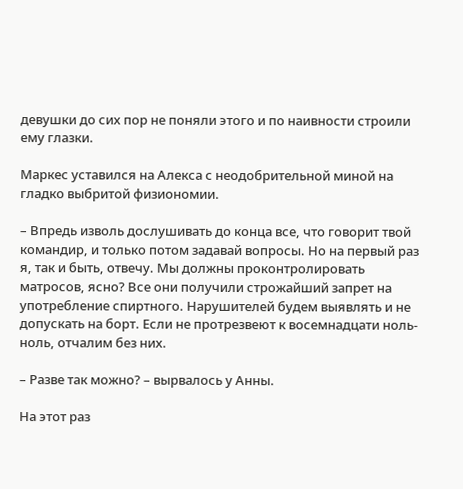девушки до сих пор не поняли этого и по наивности строили ему глазки.

Маркес уставился на Алекса с неодобрительной миной на гладко выбритой физиономии.

– Впредь изволь дослушивать до конца все, что говорит твой командир, и только потом задавай вопросы. Но на первый раз я, так и быть, отвечу. Мы должны проконтролировать матросов, ясно? Все они получили строжайший запрет на употребление спиртного. Нарушителей будем выявлять и не допускать на борт. Если не протрезвеют к восемнадцати ноль-ноль, отчалим без них.

– Разве так можно? – вырвалось у Анны.

На этот раз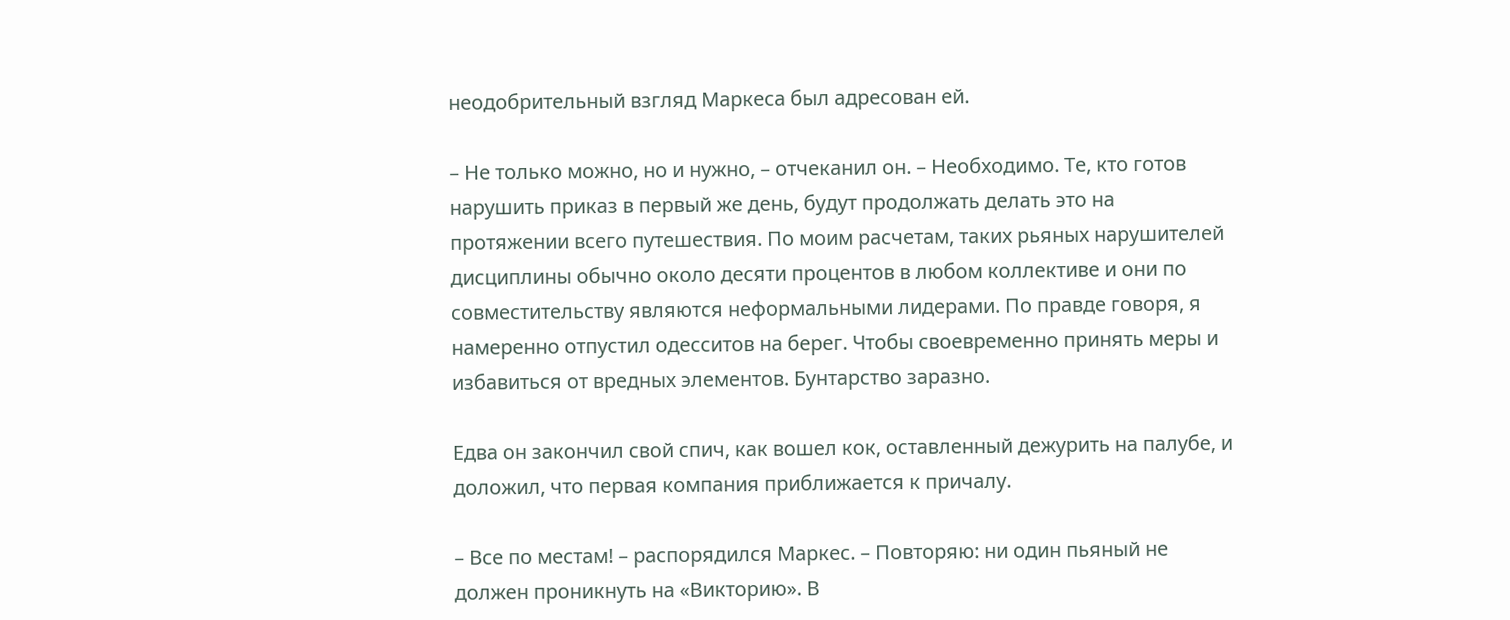неодобрительный взгляд Маркеса был адресован ей.

– Не только можно, но и нужно, – отчеканил он. – Необходимо. Те, кто готов нарушить приказ в первый же день, будут продолжать делать это на протяжении всего путешествия. По моим расчетам, таких рьяных нарушителей дисциплины обычно около десяти процентов в любом коллективе и они по совместительству являются неформальными лидерами. По правде говоря, я намеренно отпустил одесситов на берег. Чтобы своевременно принять меры и избавиться от вредных элементов. Бунтарство заразно.

Едва он закончил свой спич, как вошел кок, оставленный дежурить на палубе, и доложил, что первая компания приближается к причалу.

– Все по местам! – распорядился Маркес. – Повторяю: ни один пьяный не должен проникнуть на «Викторию». В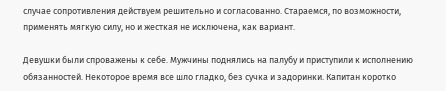случае сопротивления действуем решительно и согласованно. Стараемся, по возможности, применять мягкую силу, но и жесткая не исключена, как вариант.

Девушки были спроважены к себе. Мужчины поднялись на палубу и приступили к исполнению обязанностей. Некоторое время все шло гладко, без сучка и задоринки. Капитан коротко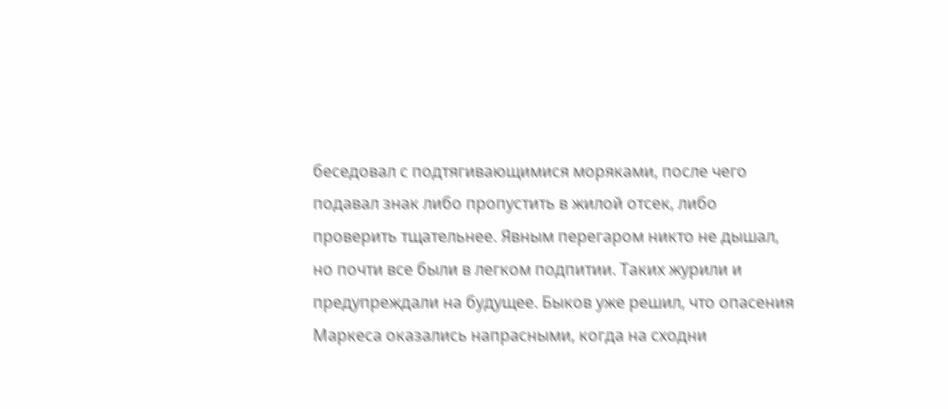беседовал с подтягивающимися моряками, после чего подавал знак либо пропустить в жилой отсек, либо проверить тщательнее. Явным перегаром никто не дышал, но почти все были в легком подпитии. Таких журили и предупреждали на будущее. Быков уже решил, что опасения Маркеса оказались напрасными, когда на сходни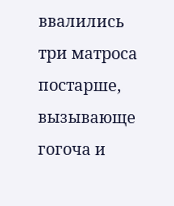ввалились три матроса постарше, вызывающе гогоча и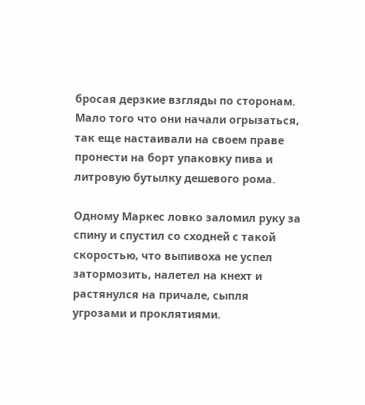бросая дерзкие взгляды по сторонам. Мало того что они начали огрызаться, так еще настаивали на своем праве пронести на борт упаковку пива и литровую бутылку дешевого рома.

Одному Маркес ловко заломил руку за спину и спустил со сходней с такой скоростью, что выпивоха не успел затормозить, налетел на кнехт и растянулся на причале, сыпля угрозами и проклятиями.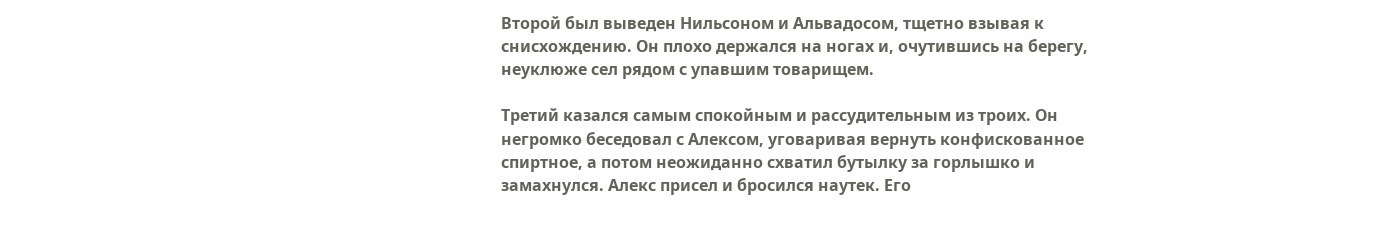Второй был выведен Нильсоном и Альвадосом, тщетно взывая к снисхождению. Он плохо держался на ногах и, очутившись на берегу, неуклюже сел рядом с упавшим товарищем.

Третий казался самым спокойным и рассудительным из троих. Он негромко беседовал с Алексом, уговаривая вернуть конфискованное спиртное, а потом неожиданно схватил бутылку за горлышко и замахнулся. Алекс присел и бросился наутек. Его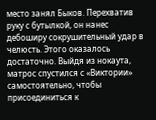место занял Быков. Перехватив руку с бутылкой, он нанес дебоширу сокрушительный удар в челюсть. Этого оказалось достаточно. Выйдя из нокаута, матрос спустился с «Виктории» самостоятельно, чтобы присоединиться к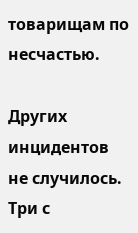товарищам по несчастью.

Других инцидентов не случилось. Три с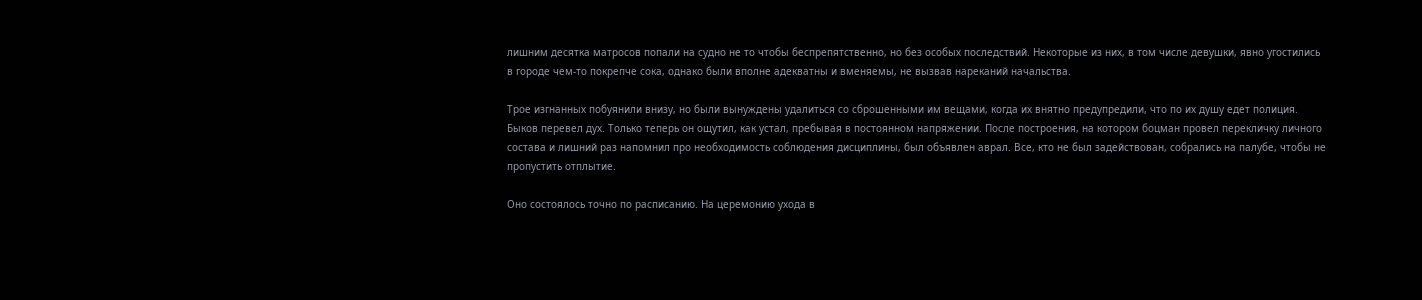лишним десятка матросов попали на судно не то чтобы беспрепятственно, но без особых последствий. Некоторые из них, в том числе девушки, явно угостились в городе чем-то покрепче сока, однако были вполне адекватны и вменяемы, не вызвав нареканий начальства.

Трое изгнанных побуянили внизу, но были вынуждены удалиться со сброшенными им вещами, когда их внятно предупредили, что по их душу едет полиция. Быков перевел дух. Только теперь он ощутил, как устал, пребывая в постоянном напряжении. После построения, на котором боцман провел перекличку личного состава и лишний раз напомнил про необходимость соблюдения дисциплины, был объявлен аврал. Все, кто не был задействован, собрались на палубе, чтобы не пропустить отплытие.

Оно состоялось точно по расписанию. На церемонию ухода в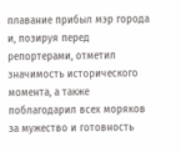плавание прибыл мэр города и, позируя перед репортерами, отметил значимость исторического момента, а также поблагодарил всех моряков за мужество и готовность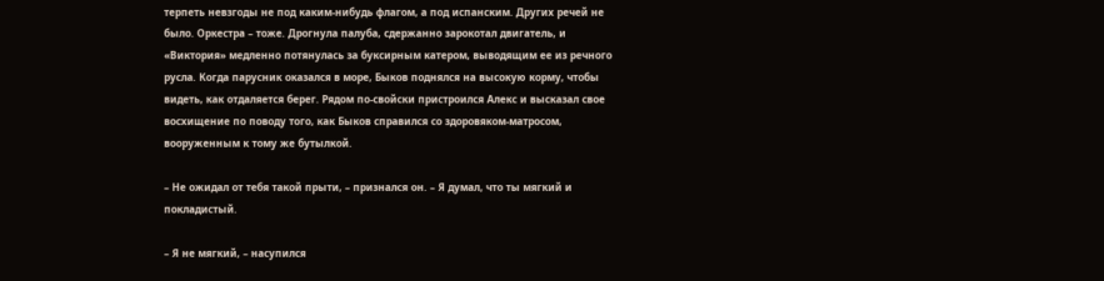терпеть невзгоды не под каким-нибудь флагом, а под испанским. Других речей не было. Оркестра – тоже. Дрогнула палуба, сдержанно зарокотал двигатель, и «Виктория» медленно потянулась за буксирным катером, выводящим ее из речного русла. Когда парусник оказался в море, Быков поднялся на высокую корму, чтобы видеть, как отдаляется берег. Рядом по-свойски пристроился Алекс и высказал свое восхищение по поводу того, как Быков справился со здоровяком-матросом, вооруженным к тому же бутылкой.

– Не ожидал от тебя такой прыти, – признался он. – Я думал, что ты мягкий и покладистый.

– Я не мягкий, – насупился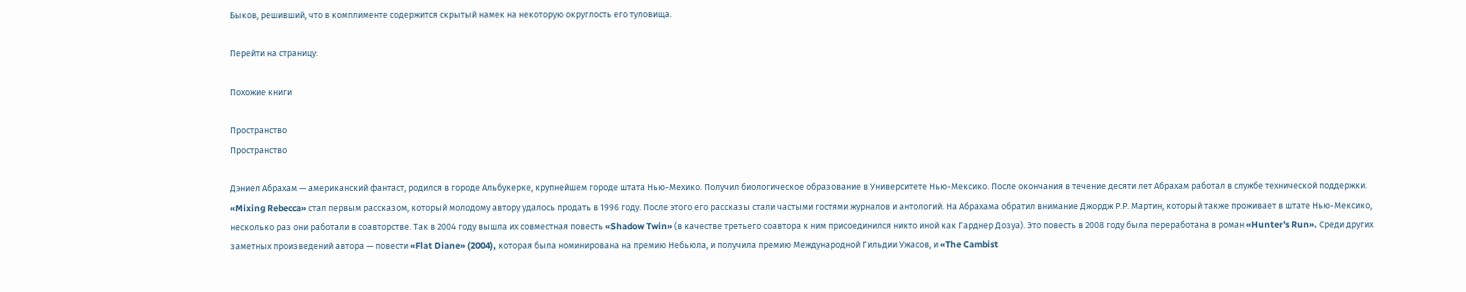Быков, решивший, что в комплименте содержится скрытый намек на некоторую округлость его туловища.

Перейти на страницу:

Похожие книги

Пространство
Пространство

Дэниел Абрахам — американский фантаст, родился в городе Альбукерке, крупнейшем городе штата Нью-Мехико. Получил биологическое образование в Университете Нью-Мексико. После окончания в течение десяти лет Абрахам работал в службе технической поддержки. «Mixing Rebecca» стал первым рассказом, который молодому автору удалось продать в 1996 году. После этого его рассказы стали частыми гостями журналов и антологий. На Абрахама обратил внимание Джордж Р.Р. Мартин, который также проживает в штате Нью-Мексико, несколько раз они работали в соавторстве. Так в 2004 году вышла их совместная повесть «Shadow Twin» (в качестве третьего соавтора к ним присоединился никто иной как Гарднер Дозуа). Это повесть в 2008 году была переработана в роман «Hunter's Run». Среди других заметных произведений автора — повести «Flat Diane» (2004), которая была номинирована на премию Небьюла, и получила премию Международной Гильдии Ужасов, и «The Cambist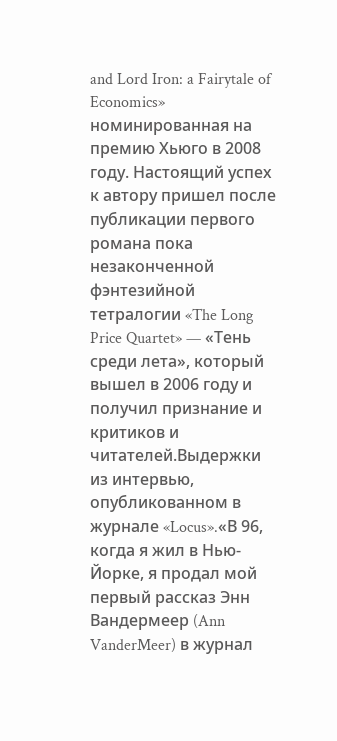and Lord Iron: a Fairytale of Economics» номинированная на премию Хьюго в 2008 году. Настоящий успех к автору пришел после публикации первого романа пока незаконченной фэнтезийной тетралогии «The Long Price Quartet» — «Тень среди лета», который вышел в 2006 году и получил признание и критиков и читателей.Выдержки из интервью, опубликованном в журнале «Locus».«В 96, когда я жил в Нью-Йорке, я продал мой первый рассказ Энн Вандермеер (Ann VanderMeer) в журнал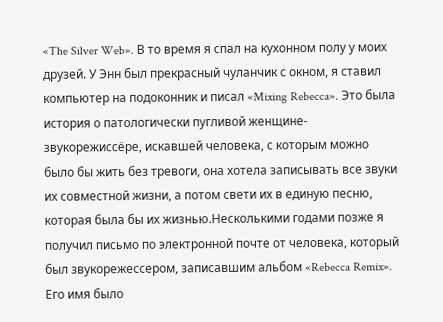«The Silver Web». В то время я спал на кухонном полу у моих друзей. У Энн был прекрасный чуланчик с окном, я ставил компьютер на подоконник и писал «Mixing Rebecca». Это была история о патологически пугливой женщине-звукорежиссёре, искавшей человека, с которым можно было бы жить без тревоги, она хотела записывать все звуки их совместной жизни, а потом свети их в единую песню, которая была бы их жизнью.Несколькими годами позже я получил письмо по электронной почте от человека, который был звукорежессером, записавшим альбом «Rebecca Remix». Его имя было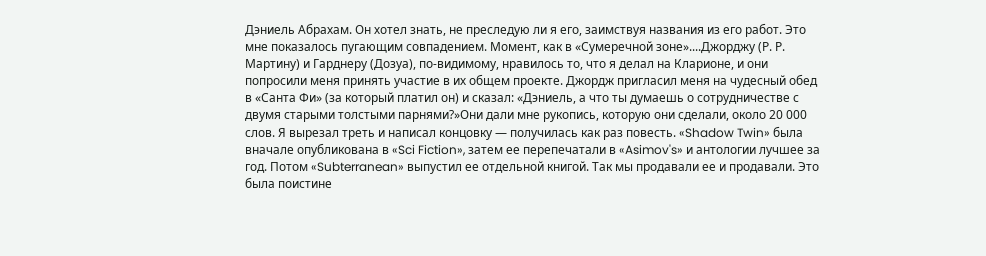Дэниель Абрахам. Он хотел знать, не преследую ли я его, заимствуя названия из его работ. Это мне показалось пугающим совпадением. Момент, как в «Сумеречной зоне»....Джорджу (Р. Р. Мартину) и Гарднеру (Дозуа), по-видимому, нравилось то, что я делал на Кларионе, и они попросили меня принять участие в их общем проекте. Джордж пригласил меня на чудесный обед в «Санта Фи» (за который платил он) и сказал: «Дэниель, а что ты думаешь о сотрудничестве с двумя старыми толстыми парнями?»Они дали мне рукопись, которую они сделали, около 20 000 слов. Я вырезал треть и написал концовку — получилась как раз повесть. «Shadow Twin» была вначале опубликована в «Sci Fiction», затем ее перепечатали в «Asimov's» и антологии лучшее за год. Потом «Subterranean» выпустил ее отдельной книгой. Так мы продавали ее и продавали. Это была поистине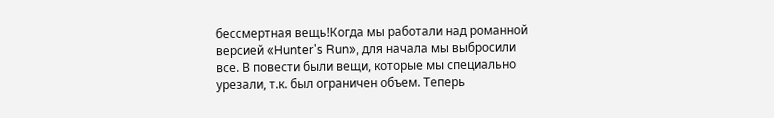бессмертная вещь!Когда мы работали над романной версией «Hunter's Run», для начала мы выбросили все. В повести были вещи, которые мы специально урезали, т.к. был ограничен объем. Теперь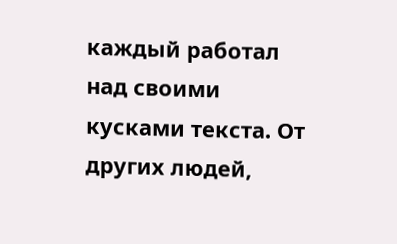каждый работал над своими кусками текста. От других людей,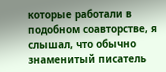которые работали в подобном соавторстве, я слышал, что обычно знаменитый писатель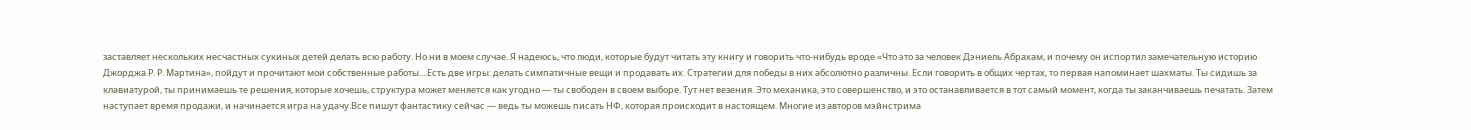заставляет нескольких несчастных сукиных детей делать всю работу. Но ни в моем случае. Я надеюсь, что люди, которые будут читать эту книгу и говорить что-нибудь вроде «Что это за человек Дэниель Абрахам, и почему он испортил замечательную историю Джорджа Р. Р. Мартина», пойдут и прочитают мои собственные работы....Есть две игры: делать симпатичные вещи и продавать их. Стратегии для победы в них абсолютно различны. Если говорить в общих чертах, то первая напоминает шахматы. Ты сидишь за клавиатурой, ты принимаешь те решения, которые хочешь, структура может меняется как угодно — ты свободен в своем выборе. Тут нет везения. Это механика, это совершенство, и это останавливается в тот самый момент, когда ты заканчиваешь печатать. Затем наступает время продажи, и начинается игра на удачу.Все пишут фантастику сейчас — ведь ты можешь писать НФ, которая происходит в настоящем. Многие из авторов мэйнстрима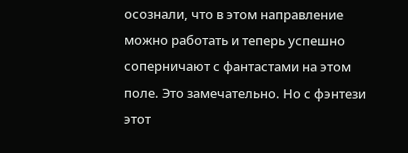осознали, что в этом направление можно работать и теперь успешно соперничают с фантастами на этом поле. Это замечательно. Но с фэнтези этот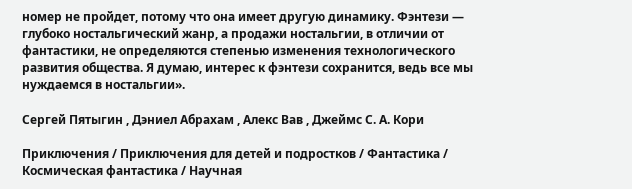номер не пройдет, потому что она имеет другую динамику. Фэнтези — глубоко ностальгический жанр, а продажи ностальгии, в отличии от фантастики, не определяются степенью изменения технологического развития общества. Я думаю, интерес к фэнтези сохранится, ведь все мы нуждаемся в ностальгии».

Сергей Пятыгин , Дэниел Абрахам , Алекс Вав , Джеймс С. А. Кори

Приключения / Приключения для детей и подростков / Фантастика / Космическая фантастика / Научная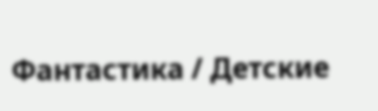Фантастика / Детские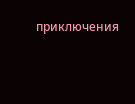приключения